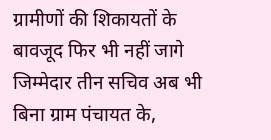ग्रामीणों की शिकायतों के बावजूद फिर भी नहीं जागे जिम्मेदार तीन सचिव अब भी बिना ग्राम पंचायत के,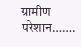ग्रामीण परेशान…….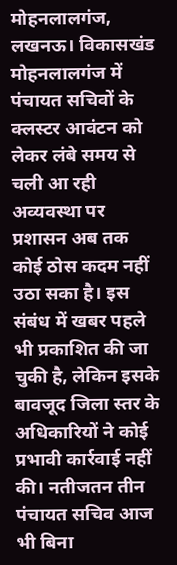मोहनलालगंज, लखनऊ। विकासखंड मोहनलालगंज में पंचायत सचिवों के क्लस्टर आवंटन को लेकर लंबे समय से चली आ रही अव्यवस्था पर प्रशासन अब तक कोई ठोस कदम नहीं उठा सका है। इस संबंध में खबर पहले भी प्रकाशित की जा चुकी है, लेकिन इसके बावजूद जिला स्तर के अधिकारियों ने कोई प्रभावी कार्रवाई नहीं की। नतीजतन तीन पंचायत सचिव आज भी बिना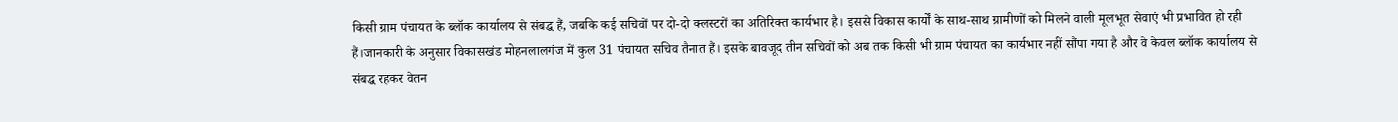किसी ग्राम पंचायत के ब्लॉक कार्यालय से संबद्ध हैं, जबकि कई सचिवों पर दो-दो क्लस्टरों का अतिरिक्त कार्यभार है। इससे विकास कार्यों के साथ-साथ ग्रामीणों को मिलने वाली मूलभूत सेवाएं भी प्रभावित हो रही हैं।जानकारी के अनुसार विकासखंड मोहनलालगंज में कुल 31 पंचायत सचिव तैनात हैं। इसके बावजूद तीन सचिवों को अब तक किसी भी ग्राम पंचायत का कार्यभार नहीं सौंपा गया है और वे केवल ब्लॉक कार्यालय से संबद्ध रहकर वेतन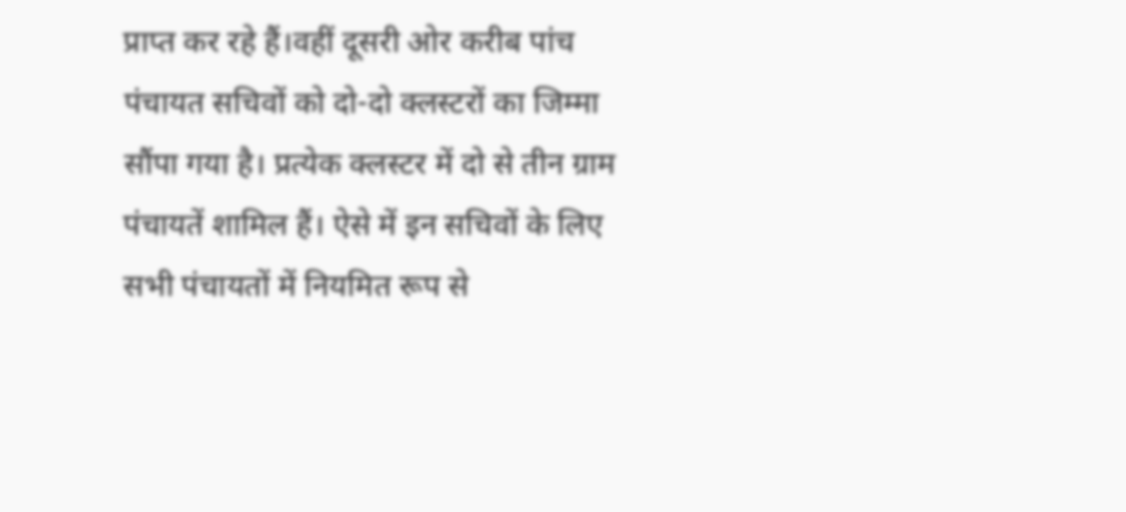प्राप्त कर रहे हैं।वहीं दूसरी ओर करीब पांच पंचायत सचिवों को दो-दो क्लस्टरों का जिम्मा सौंपा गया है। प्रत्येक क्लस्टर में दो से तीन ग्राम पंचायतें शामिल हैं। ऐसे में इन सचिवों के लिए सभी पंचायतों में नियमित रूप से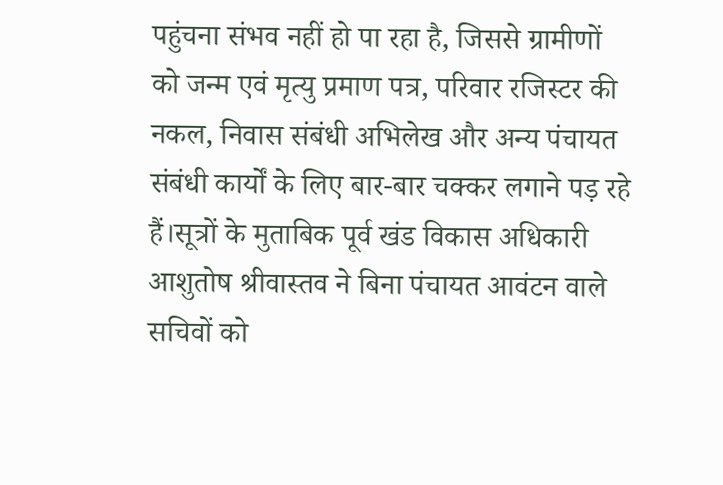पहुंचना संभव नहीं हो पा रहा है, जिससे ग्रामीणों को जन्म एवं मृत्यु प्रमाण पत्र, परिवार रजिस्टर की नकल, निवास संबंधी अभिलेख और अन्य पंचायत संबंधी कार्यों के लिए बार-बार चक्कर लगाने पड़ रहे हैं।सूत्रों के मुताबिक पूर्व खंड विकास अधिकारी आशुतोष श्रीवास्तव ने बिना पंचायत आवंटन वाले सचिवों को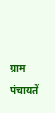ग्राम पंचायतें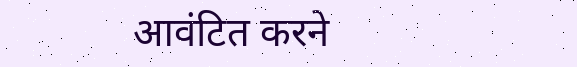आवंटित करने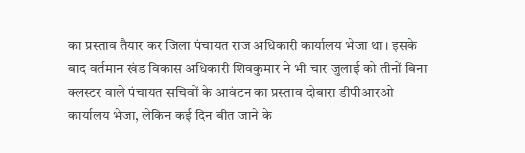का प्रस्ताव तैयार कर जिला पंचायत राज अधिकारी कार्यालय भेजा था। इसके बाद वर्तमान खंड विकास अधिकारी शिवकुमार ने भी चार जुलाई को तीनों बिना क्लस्टर वाले पंचायत सचिवों के आवंटन का प्रस्ताव दोबारा डीपीआरओ कार्यालय भेजा, लेकिन कई दिन बीत जाने के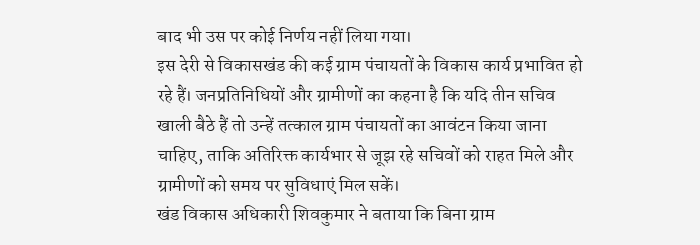बाद भी उस पर कोई निर्णय नहीं लिया गया।
इस देरी से विकासखंड की कई ग्राम पंचायतों के विकास कार्य प्रभावित हो रहे हैं। जनप्रतिनिधियों और ग्रामीणों का कहना है कि यदि तीन सचिव खाली बैठे हैं तो उन्हें तत्काल ग्राम पंचायतों का आवंटन किया जाना चाहिए, ताकि अतिरिक्त कार्यभार से जूझ रहे सचिवों को राहत मिले और ग्रामीणों को समय पर सुविधाएं मिल सकें।
खंड विकास अधिकारी शिवकुमार ने बताया कि बिना ग्राम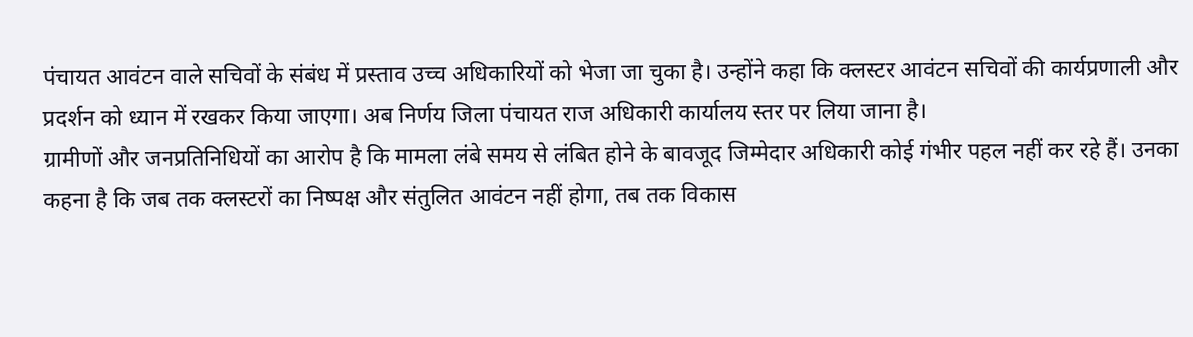पंचायत आवंटन वाले सचिवों के संबंध में प्रस्ताव उच्च अधिकारियों को भेजा जा चुका है। उन्होंने कहा कि क्लस्टर आवंटन सचिवों की कार्यप्रणाली और प्रदर्शन को ध्यान में रखकर किया जाएगा। अब निर्णय जिला पंचायत राज अधिकारी कार्यालय स्तर पर लिया जाना है।
ग्रामीणों और जनप्रतिनिधियों का आरोप है कि मामला लंबे समय से लंबित होने के बावजूद जिम्मेदार अधिकारी कोई गंभीर पहल नहीं कर रहे हैं। उनका कहना है कि जब तक क्लस्टरों का निष्पक्ष और संतुलित आवंटन नहीं होगा, तब तक विकास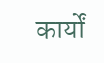कार्यों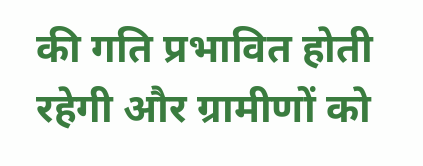की गति प्रभावित होती रहेगी और ग्रामीणों को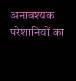अनावश्यक परेशानियों का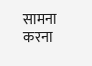सामना करना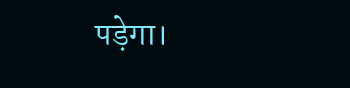पड़ेगा।